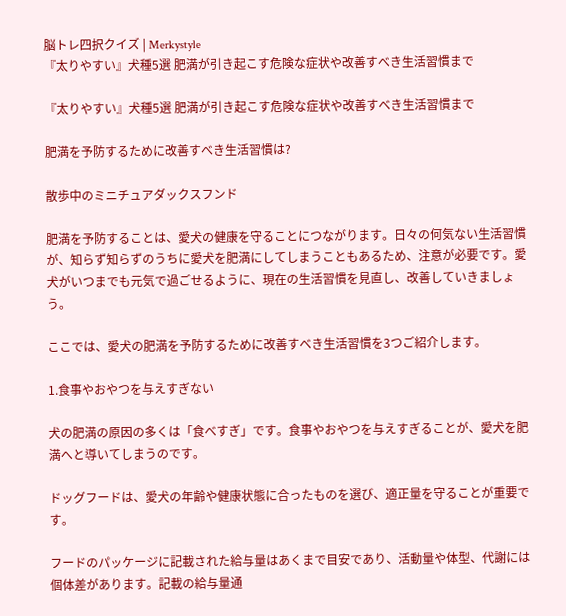脳トレ四択クイズ | Merkystyle
『太りやすい』犬種5選 肥満が引き起こす危険な症状や改善すべき生活習慣まで

『太りやすい』犬種5選 肥満が引き起こす危険な症状や改善すべき生活習慣まで

肥満を予防するために改善すべき生活習慣は?

散歩中のミニチュアダックスフンド

肥満を予防することは、愛犬の健康を守ることにつながります。日々の何気ない生活習慣が、知らず知らずのうちに愛犬を肥満にしてしまうこともあるため、注意が必要です。愛犬がいつまでも元気で過ごせるように、現在の生活習慣を見直し、改善していきましょう。

ここでは、愛犬の肥満を予防するために改善すべき生活習慣を3つご紹介します。

1.食事やおやつを与えすぎない

犬の肥満の原因の多くは「食べすぎ」です。食事やおやつを与えすぎることが、愛犬を肥満へと導いてしまうのです。

ドッグフードは、愛犬の年齢や健康状態に合ったものを選び、適正量を守ることが重要です。

フードのパッケージに記載された給与量はあくまで目安であり、活動量や体型、代謝には個体差があります。記載の給与量通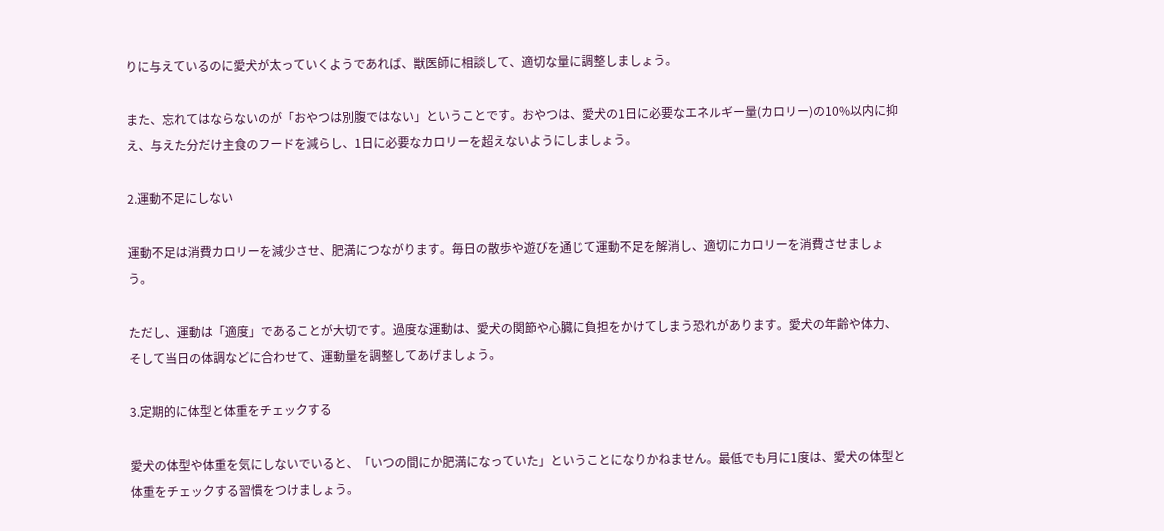りに与えているのに愛犬が太っていくようであれば、獣医師に相談して、適切な量に調整しましょう。

また、忘れてはならないのが「おやつは別腹ではない」ということです。おやつは、愛犬の1日に必要なエネルギー量(カロリー)の10%以内に抑え、与えた分だけ主食のフードを減らし、1日に必要なカロリーを超えないようにしましょう。

2.運動不足にしない

運動不足は消費カロリーを減少させ、肥満につながります。毎日の散歩や遊びを通じて運動不足を解消し、適切にカロリーを消費させましょう。

ただし、運動は「適度」であることが大切です。過度な運動は、愛犬の関節や心臓に負担をかけてしまう恐れがあります。愛犬の年齢や体力、そして当日の体調などに合わせて、運動量を調整してあげましょう。

3.定期的に体型と体重をチェックする

愛犬の体型や体重を気にしないでいると、「いつの間にか肥満になっていた」ということになりかねません。最低でも月に1度は、愛犬の体型と体重をチェックする習慣をつけましょう。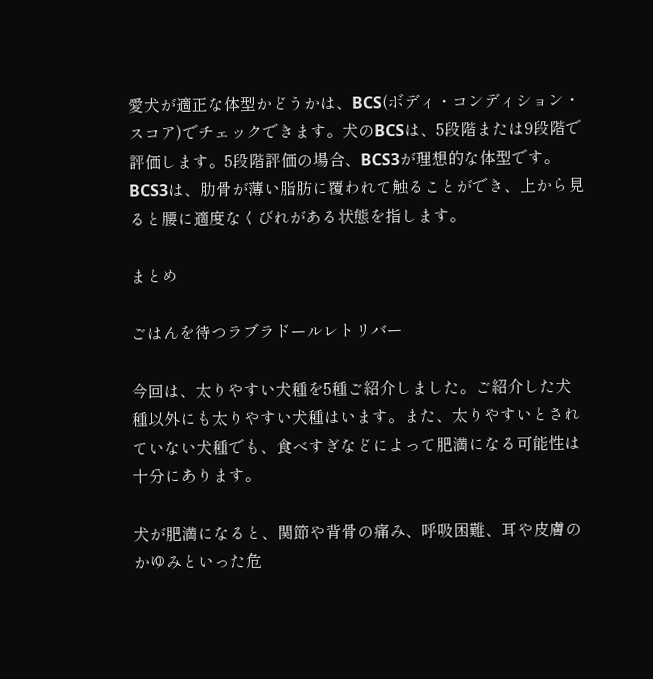愛犬が適正な体型かどうかは、BCS(ボディ・コンディション・スコア)でチェックできます。犬のBCSは、5段階または9段階で評価します。5段階評価の場合、BCS3が理想的な体型です。BCS3は、肋骨が薄い脂肪に覆われて触ることができ、上から見ると腰に適度なくびれがある状態を指します。

まとめ

ごはんを待つラブラドールレトリバー

今回は、太りやすい犬種を5種ご紹介しました。ご紹介した犬種以外にも太りやすい犬種はいます。また、太りやすいとされていない犬種でも、食べすぎなどによって肥満になる可能性は十分にあります。

犬が肥満になると、関節や背骨の痛み、呼吸困難、耳や皮膚のかゆみといった危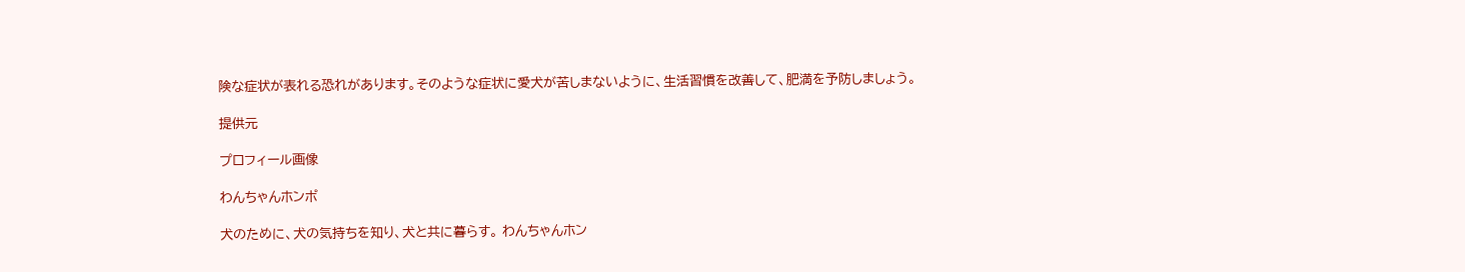険な症状が表れる恐れがあります。そのような症状に愛犬が苦しまないように、生活習慣を改善して、肥満を予防しましょう。

提供元

プロフィール画像

わんちゃんホンポ

犬のために、犬の気持ちを知り、犬と共に暮らす。 わんちゃんホン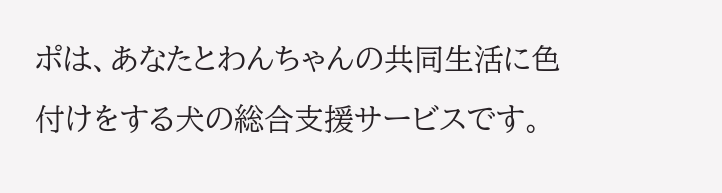ポは、あなたとわんちゃんの共同生活に色付けをする犬の総合支援サービスです。